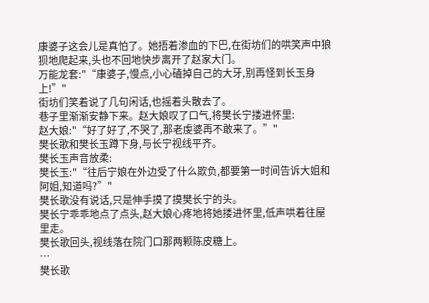康婆子这会儿是真怕了。她捂着渗血的下巴,在街坊们的哄笑声中狼狈地爬起来,头也不回地快步离开了赵家大门。
万能龙套:"“康婆子,慢点,小心磕掉自己的大牙,别再怪到长玉身上!”"
街坊们笑着说了几句闲话,也摇着头散去了。
巷子里渐渐安静下来。赵大娘叹了口气,将樊长宁搂进怀里:
赵大娘:"“好了好了,不哭了,那老虔婆再不敢来了。”"
樊长歌和樊长玉蹲下身,与长宁视线平齐。
樊长玉声音放柔:
樊长玉:"“往后宁娘在外边受了什么欺负,都要第一时间告诉大姐和阿姐,知道吗?”"
樊长歌没有说话,只是伸手摸了摸樊长宁的头。
樊长宁乖乖地点了点头,赵大娘心疼地将她搂进怀里,低声哄着往屋里走。
樊长歌回头,视线落在院门口那两颗陈皮糖上。
…
樊长歌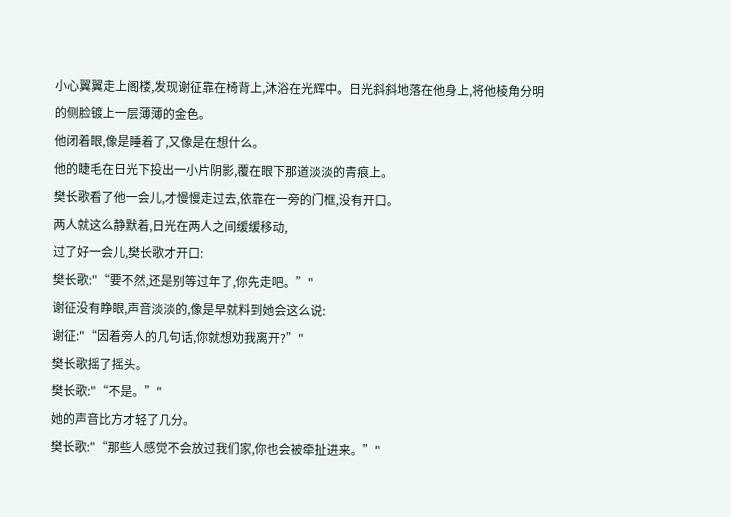小心翼翼走上阁楼,发现谢征靠在椅背上,沐浴在光辉中。日光斜斜地落在他身上,将他棱角分明的侧脸镀上一层薄薄的金色。
他闭着眼,像是睡着了,又像是在想什么。
他的睫毛在日光下投出一小片阴影,覆在眼下那道淡淡的青痕上。
樊长歌看了他一会儿,才慢慢走过去,依靠在一旁的门框,没有开口。
两人就这么静默着,日光在两人之间缓缓移动,
过了好一会儿,樊长歌才开口:
樊长歌:"“要不然,还是别等过年了,你先走吧。”"
谢征没有睁眼,声音淡淡的,像是早就料到她会这么说:
谢征:"“因着旁人的几句话,你就想劝我离开?”"
樊长歌摇了摇头。
樊长歌:"“不是。”"
她的声音比方才轻了几分。
樊长歌:"“那些人感觉不会放过我们家,你也会被牵扯进来。”"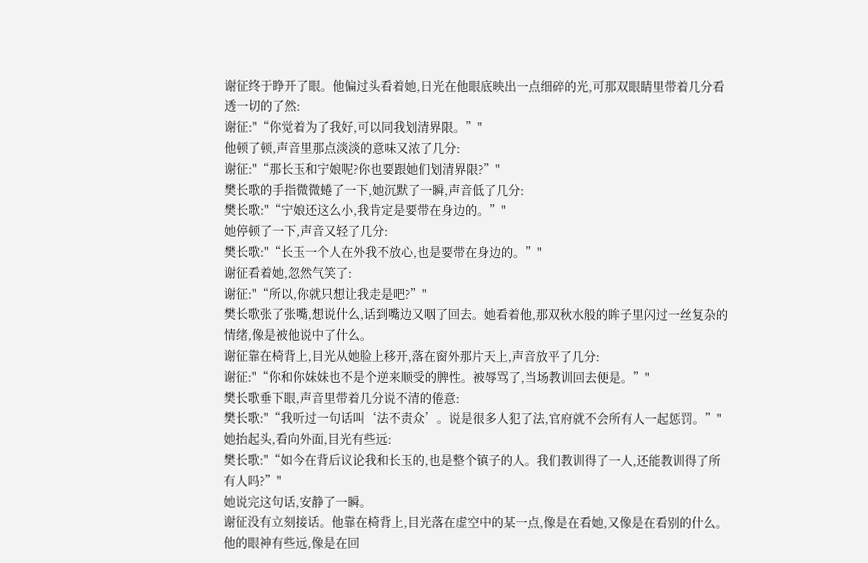谢征终于睁开了眼。他偏过头看着她,日光在他眼底映出一点细碎的光,可那双眼睛里带着几分看透一切的了然:
谢征:"“你觉着为了我好,可以同我划清界限。”"
他顿了顿,声音里那点淡淡的意味又浓了几分:
谢征:"“那长玉和宁娘呢?你也要跟她们划清界限?”"
樊长歌的手指微微蜷了一下,她沉默了一瞬,声音低了几分:
樊长歌:"“宁娘还这么小,我肯定是要带在身边的。”"
她停顿了一下,声音又轻了几分:
樊长歌:"“长玉一个人在外我不放心,也是要带在身边的。”"
谢征看着她,忽然气笑了:
谢征:"“所以,你就只想让我走是吧?”"
樊长歌张了张嘴,想说什么,话到嘴边又咽了回去。她看着他,那双秋水般的眸子里闪过一丝复杂的情绪,像是被他说中了什么。
谢征靠在椅背上,目光从她脸上移开,落在窗外那片天上,声音放平了几分:
谢征:"“你和你妹妹也不是个逆来顺受的脾性。被辱骂了,当场教训回去便是。”"
樊长歌垂下眼,声音里带着几分说不清的倦意:
樊长歌:"“我听过一句话叫‘法不责众’。说是很多人犯了法,官府就不会所有人一起惩罚。”"
她抬起头,看向外面,目光有些远:
樊长歌:"“如今在背后议论我和长玉的,也是整个镇子的人。我们教训得了一人,还能教训得了所有人吗?”"
她说完这句话,安静了一瞬。
谢征没有立刻接话。他靠在椅背上,目光落在虚空中的某一点,像是在看她,又像是在看别的什么。
他的眼神有些远,像是在回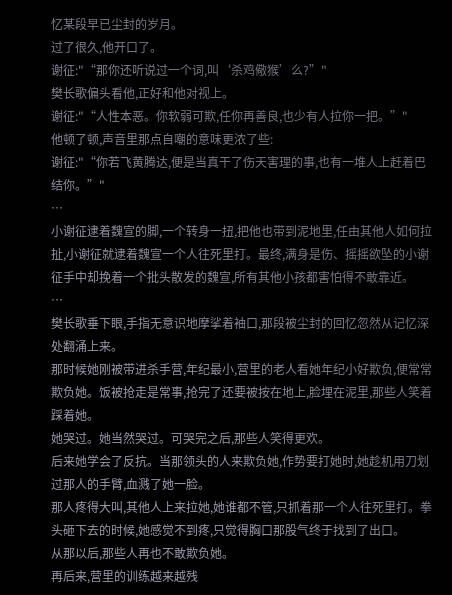忆某段早已尘封的岁月。
过了很久,他开口了。
谢征:"“那你还听说过一个词,叫‘杀鸡儆猴’么?”"
樊长歌偏头看他,正好和他对视上。
谢征:"“人性本恶。你软弱可欺,任你再善良,也少有人拉你一把。”"
他顿了顿,声音里那点自嘲的意味更浓了些:
谢征:"“你若飞黄腾达,便是当真干了伤天害理的事,也有一堆人上赶着巴结你。”"
…
小谢征逮着魏宣的脚,一个转身一扭,把他也带到泥地里,任由其他人如何拉扯,小谢征就逮着魏宣一个人往死里打。最终,满身是伤、摇摇欲坠的小谢征手中却挽着一个批头散发的魏宣,所有其他小孩都害怕得不敢靠近。
…
樊长歌垂下眼,手指无意识地摩挲着袖口,那段被尘封的回忆忽然从记忆深处翻涌上来。
那时候她刚被带进杀手营,年纪最小,营里的老人看她年纪小好欺负,便常常欺负她。饭被抢走是常事,抢完了还要被按在地上,脸埋在泥里,那些人笑着踩着她。
她哭过。她当然哭过。可哭完之后,那些人笑得更欢。
后来她学会了反抗。当那领头的人来欺负她,作势要打她时,她趁机用刀划过那人的手臂,血溅了她一脸。
那人疼得大叫,其他人上来拉她,她谁都不管,只抓着那一个人往死里打。拳头砸下去的时候,她感觉不到疼,只觉得胸口那股气终于找到了出口。
从那以后,那些人再也不敢欺负她。
再后来,营里的训练越来越残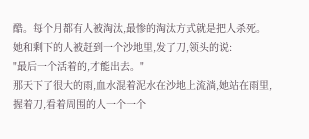酷。每个月都有人被淘汰,最惨的淘汰方式就是把人杀死。
她和剩下的人被赶到一个沙地里,发了刀,领头的说:
"最后一个活着的,才能出去。"
那天下了很大的雨,血水混着泥水在沙地上流淌,她站在雨里,握着刀,看着周围的人一个一个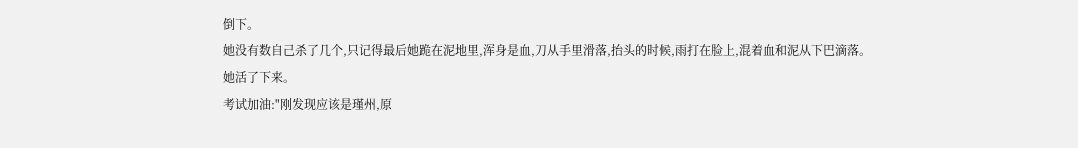倒下。
她没有数自己杀了几个,只记得最后她跪在泥地里,浑身是血,刀从手里滑落,抬头的时候,雨打在脸上,混着血和泥从下巴滴落。
她活了下来。
考试加油:"刚发现应该是瑾州,原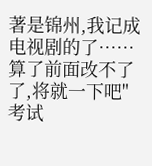著是锦州,我记成电视剧的了……算了前面改不了了,将就一下吧"
考试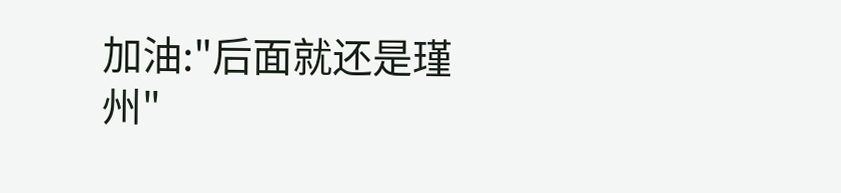加油:"后面就还是瑾州"